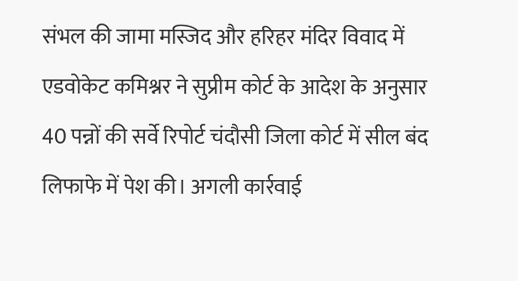संभल की जामा मस्जिद और हरिहर मंदिर विवाद में एडवोकेट कमिश्नर ने सुप्रीम कोर्ट के आदेश के अनुसार 40 पन्नों की सर्वे रिपोर्ट चंदौसी जिला कोर्ट में सील बंद लिफाफे में पेश की। अगली कार्रवाई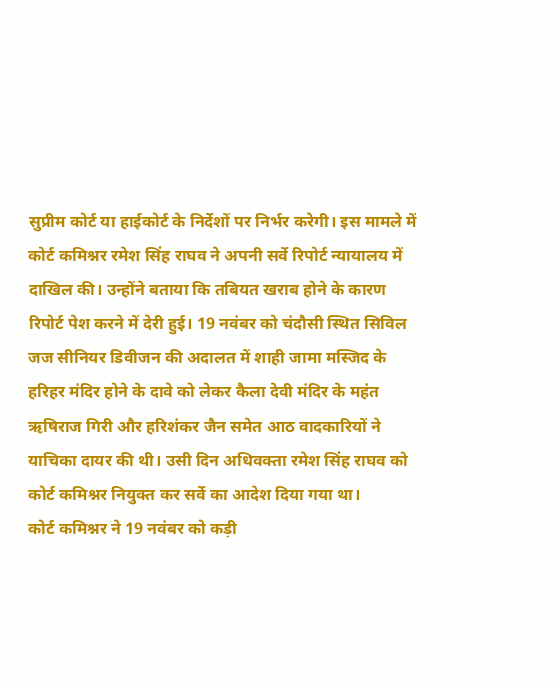सुप्रीम कोर्ट या हाईकोर्ट के निर्देशों पर निर्भर करेगी। इस मामले में कोर्ट कमिश्नर रमेश सिंह राघव ने अपनी सर्वे रिपोर्ट न्यायालय में दाखिल की। उन्होंने बताया कि तबियत खराब होने के कारण रिपोर्ट पेश करने में देरी हुई। 19 नवंबर को चंदौसी स्थित सिविल जज सीनियर डिवीजन की अदालत में शाही जामा मस्जिद के हरिहर मंदिर होने के दावे को लेकर कैला देवी मंदिर के महंत ऋषिराज गिरी और हरिशंकर जैन समेत आठ वादकारियों ने याचिका दायर की थी। उसी दिन अधिवक्ता रमेश सिंह राघव को कोर्ट कमिश्नर नियुक्त कर सर्वे का आदेश दिया गया था।
कोर्ट कमिश्नर ने 19 नवंबर को कड़ी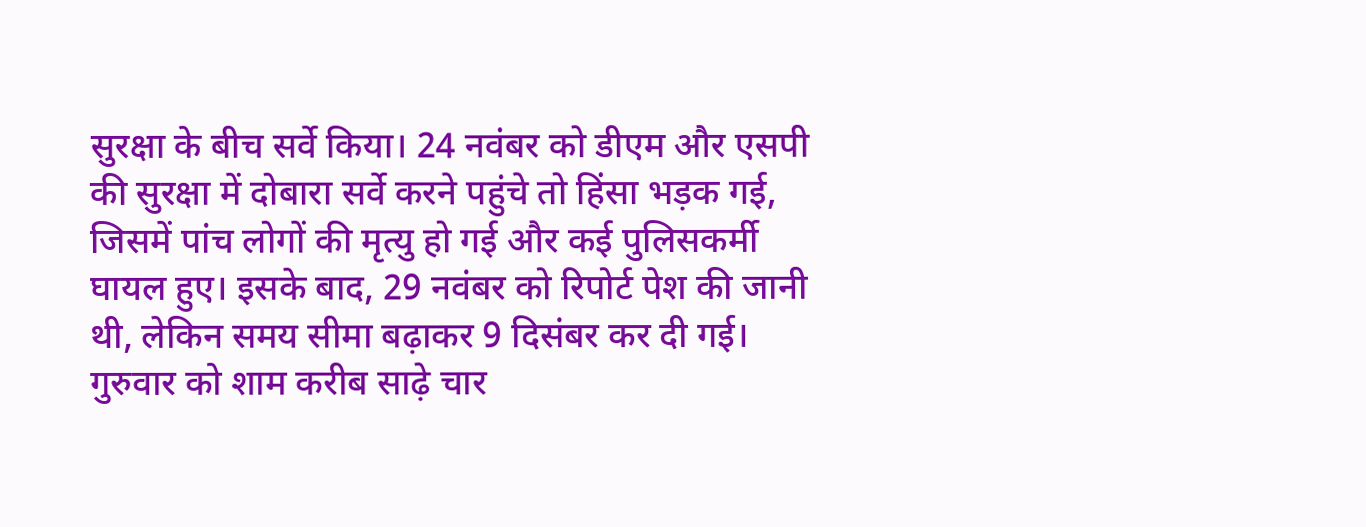सुरक्षा के बीच सर्वे किया। 24 नवंबर को डीएम और एसपी की सुरक्षा में दोबारा सर्वे करने पहुंचे तो हिंसा भड़क गई, जिसमें पांच लोगों की मृत्यु हो गई और कई पुलिसकर्मी घायल हुए। इसके बाद, 29 नवंबर को रिपोर्ट पेश की जानी थी, लेकिन समय सीमा बढ़ाकर 9 दिसंबर कर दी गई।
गुरुवार को शाम करीब साढ़े चार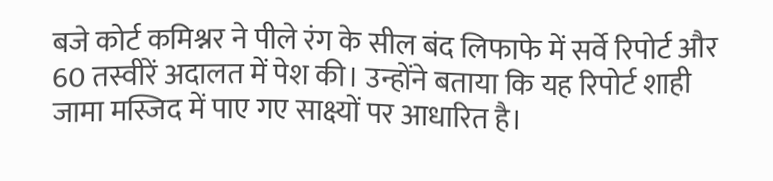बजे कोर्ट कमिश्नर ने पीले रंग के सील बंद लिफाफे में सर्वे रिपोर्ट और 60 तस्वीरें अदालत में पेश की। उन्होंने बताया कि यह रिपोर्ट शाही जामा मस्जिद में पाए गए साक्ष्यों पर आधारित है।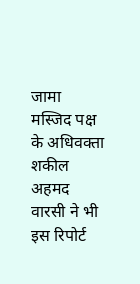जामा मस्जिद पक्ष के अधिवक्ता शकील अहमद वारसी ने भी इस रिपोर्ट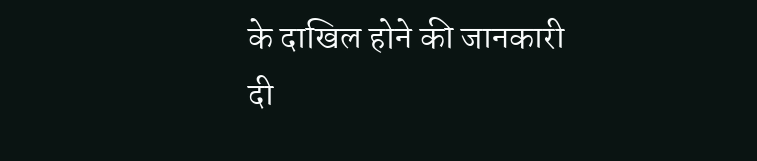के दाखिल होने की जानकारी दी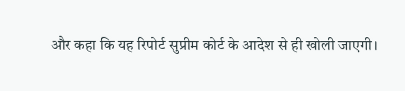और कहा कि यह रिपोर्ट सुप्रीम कोर्ट के आदेश से ही खोली जाएगी।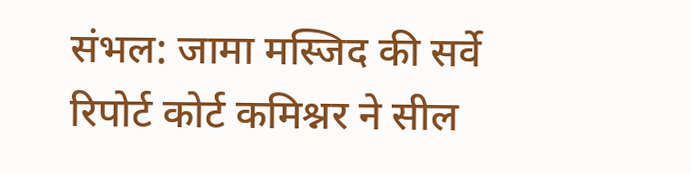संभल: जामा मस्जिद की सर्वे रिपोर्ट कोर्ट कमिश्नर ने सील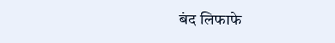बंद लिफाफे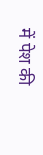में पेश की